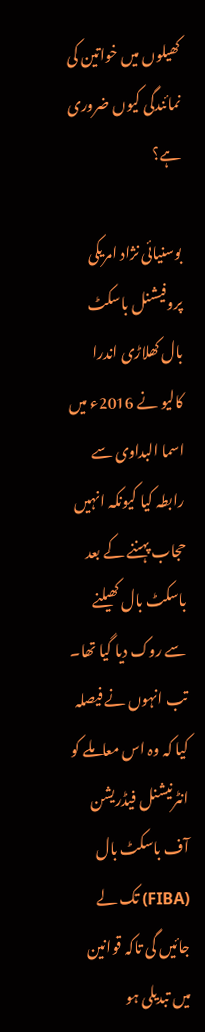کھیلوں میں خواتین کی نمائندگی کیوں ضروری ہے؟

بوسنیائی نژاد امریکی پروفیشنل باسکٹ بال کھلاڑی اندرا کالیو نے 2016ء میں اسما البداوی سے رابطہ کیا کیونکہ انہیں حجاب پہننے کے بعد باسکٹ بال کھیلنے سے روک دیا گیا تھا۔ تب انہوں نے فیصلہ کیا کہ وہ اس معاملے کو انٹرنیشنل فیڈریشن آف باسکٹ بال (FIBA) تک لے جائیں گی تاکہ قوانین میں تبدیلی ہو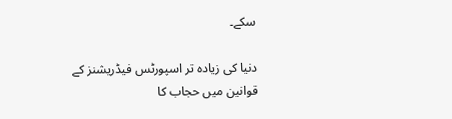سکے۔

دنیا کی زیادہ تر اسپورٹس فیڈریشنز کے قوانین میں حجاب کا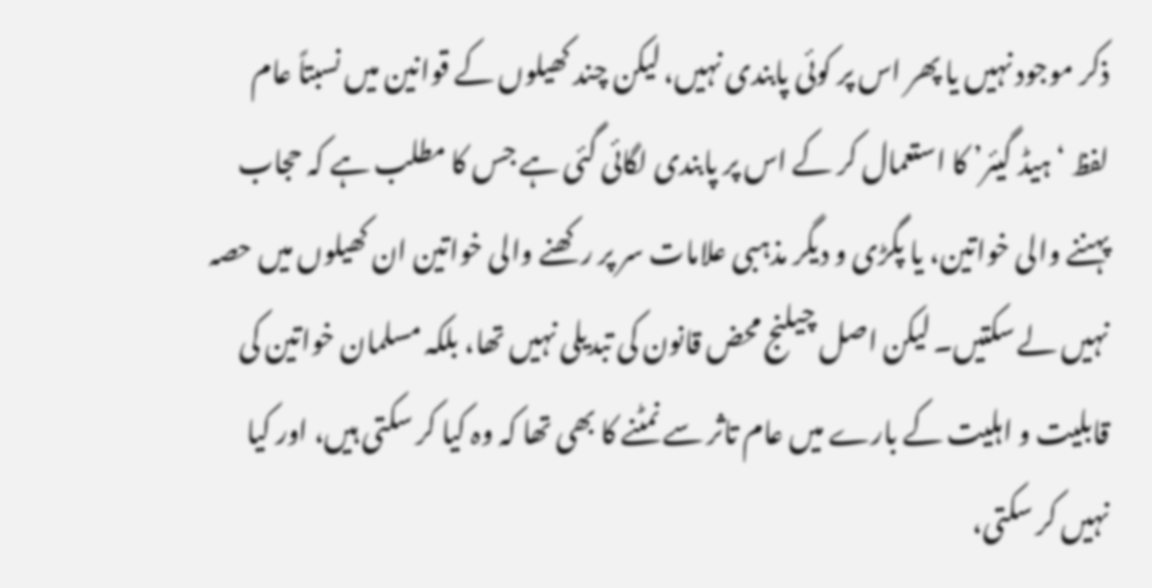ذکر موجود نہیں یا پھر اس پر کوئی پابندی نہیں، لیکن چند کھیلوں کے قوانین میں نسبتاً عام لفظ ‘ہیڈ گیئر’ کا استعمال کر کے اس پر پابندی لگائی گئی ہے جس کا مطلب ہے کہ حجاب پہننے والی خواتین، یا پگڑی و دیگر مذہبی علامات سر پر رکھنے والی خواتین ان کھیلوں میں حصہ نہیں لے سکتیں۔ لیکن اصل چیلنج محض قانون کی تبدیلی نہیں تھا، بلکہ مسلمان خواتین کی قابلیت و اہلیت کے بارے میں عام تاثر سے نمٹنے کا بھی تھا کہ وہ کیا کر سکتی ہیں، اور کیا نہیں کر سکتی،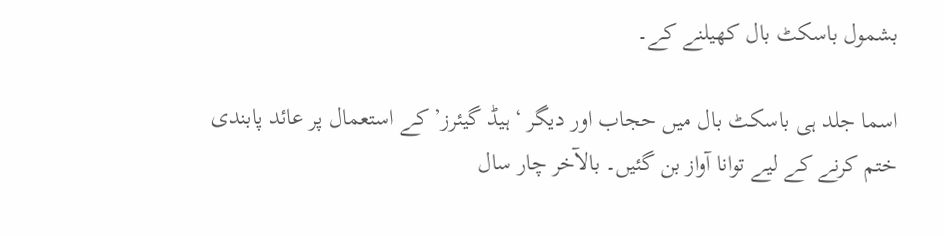بشمول باسکٹ بال کھیلنے کے۔

اسما جلد ہی باسکٹ بال میں حجاب اور دیگر ‘ہیڈ گیئرز’ کے استعمال پر عائد پابندی ختم کرنے کے لیے توانا آواز بن گئیں۔ بالآخر چار سال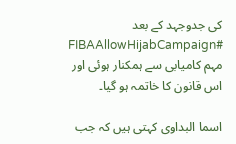کی جدوجہد کے بعد #FIBAAllowHijabCampaign مہم کامیابی سے ہمکنار ہوئی اور اس قانون کا خاتمہ ہو گیا۔

اسما البداوی کہتی ہیں کہ جب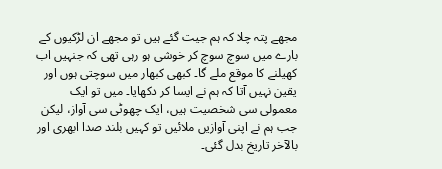مجھے پتہ چلا کہ ہم جیت گئے ہیں تو مجھے ان لڑکیوں کے بارے میں سوچ سوچ کر خوشی ہو رہی تھی کہ جنہیں اب کھیلنے کا موقع ملے گا۔ کبھی کبھار میں سوچتی ہوں اور یقین نہیں آتا کہ ہم نے ایسا کر دکھایا۔ میں تو ایک معمولی سی شخصیت ہیں، ایک چھوٹی سی آواز، لیکن جب ہم نے اپنی آوازیں ملائیں تو کہیں بلند صدا ابھری اور بالآخر تاریخ بدل گئی۔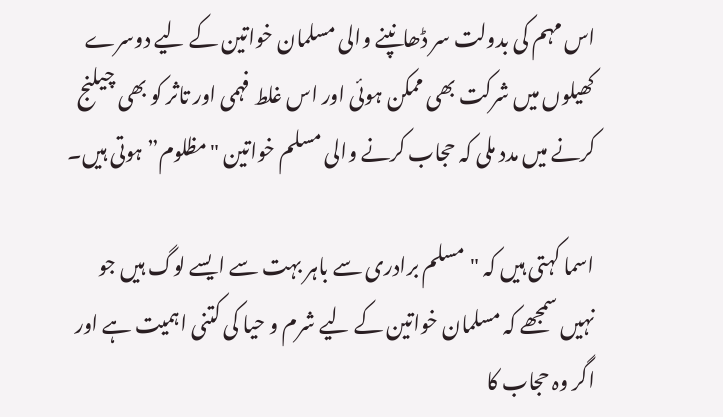اس مہم کی بدولت سر ڈھانپنے والی مسلمان خواتین کے لیے دوسرے کھیلوں میں شرکت بھی ممکن ہوئی اور اس غلط فہمی اور تاثر کو بھی چیلنج کرنے میں مدد ملی کہ حجاب کرنے والی مسلم خواتین "مظلوم” ہوتی ہیں۔

اسما کہتی ہیں کہ "مسلم برادری سے باہر بہت سے ایسے لوگ ہیں جو نہیں سمجھے کہ مسلمان خواتین کے لیے شرم و حیا کی کتنی اہمیت ہے اور اگر وہ حجاب کا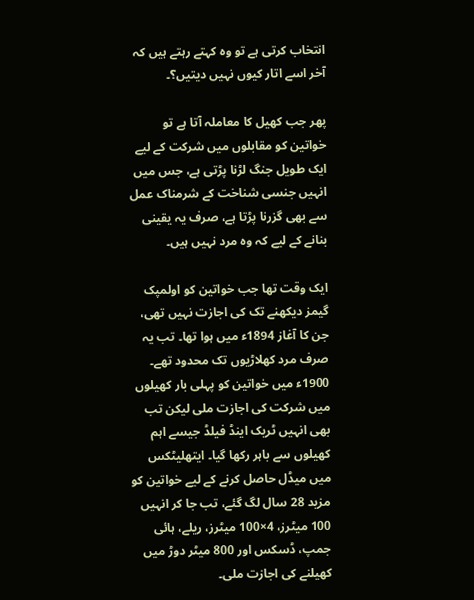انتخاب کرتی ہے تو وہ کہتے رہتے ہیں کہ آخر اسے اتار کیوں نہيں دیتیں؟۔

پھر جب کھیل کا معاملہ آتا ہے تو خواتین کو مقابلوں میں شرکت کے لیے ایک طویل جنگ لڑنا پڑتی ہے، جس میں انہیں جنسی شناخت کے شرمناک عمل سے بھی گزرنا پڑتا ہے، صرف یہ یقینی بنانے کے لیے کہ وہ مرد نہیں ہیں۔

ایک وقت تھا جب خواتین کو اولمپک گیمز دیکھنے تک کی اجازت نہیں تھی، جن کا آغاز 1894ء میں ہوا تھا۔ تب یہ صرف مرد کھلاڑیوں تک محدود تھے۔ 1900ء میں خواتین کو پہلی بار کھیلوں میں شرکت کی اجازت ملی لیکن تب بھی انہیں ٹریک اینڈ فیلڈ جیسے اہم کھیلوں سے باہر رکھا گیا۔ ایتھلیٹکس میں میڈل حاصل کرنے کے لیے خواتین کو مزید 28 سال لگ گئے، تب جا کر انہیں 100 میٹرز، 4×100 میٹرز، ریلے، ہائی جمپ، ڈسکس اور 800 میٹر دوڑ میں کھیلنے کی اجازت ملی۔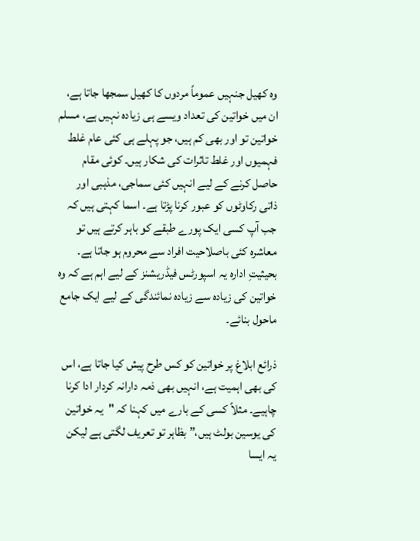وہ کھیل جنہیں عموماً مردوں کا کھیل سمجھا جاتا ہے، ان میں خواتین کی تعداد ویسے ہی زیادہ نہیں ہے، مسلم خواتین تو اور بھی کم ہیں، جو پہلے ہی کئی عام غلط فہمیوں اور غلط تاثرات کی شکار ہیں۔ کوئی مقام حاصل کرنے کے لیے انہیں کئی سماجی، مذہبی اور ذاتی رکاوٹوں کو عبور کرنا پڑتا ہے۔ اسما کہتی ہیں کہ جب آپ کسی ایک پورے طبقے کو باہر کرتے ہیں تو معاشرہ کئی باصلاحیت افراد سے محروم ہو جاتا ہے۔ بحیثیتِ ادارہ یہ اسپورٹس فیڈریشنز کے لیے اہم ہے کہ وہ خواتین کی زیادہ سے زیادہ نمائندگی کے لیے ایک جامع ماحول بنائے۔

ذرائع ابلاغ پر خواتین کو کس طرح پیش کیا جاتا ہے، اس کی بھی اہمیت ہے، انہیں بھی ذمہ دارانہ کردار ادا کرنا چاہیے۔ مثلاً کسی کے بارے میں کہنا کہ "یہ خواتین کی یوسین بولٹ ہیں،” بظاہر تو تعریف لگتی ہے لیکن یہ ایسا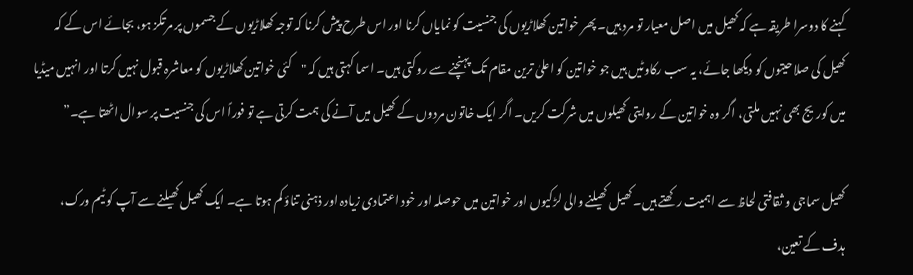کہنے کا دوسرا طریقہ ہے کہ کھیل میں اصل معیار تو مرد ہیں۔ پھر خواتین کھلاڑیوں کی جنسیت کو نمایاں کرنا اور اس طرح پیش کرنا کہ توجہ کھلاڑیوں کے جسموں پر مرتکز ہو، بجائے اس کے کہ کھیل کی صلاحیتوں کو دیکھا جائے، یہ سب رکاوٹیں ہیں جو خواتین کو اعلیٰ ترین مقام تک پہنچنے سے روکتی ہیں۔ اسما کہتی ہیں کہ "کئی خواتین کھلاڑیوں کو معاشرہ قبول نہیں کرتا اور انہیں میڈیا میں کوریج بھی نہیں ملتی، اگر وہ خواتین کے روایتی کھیلوں میں شرکت کریں۔ اگر ایک خاتون مردوں کے کھیل میں آنے کی ہمت کرتی ہے تو فوراً اس کی جنسیت پر سوال اٹھتا ہے۔”

کھیل سماجی و ثقافتی لحاظ سے اہمیت رکھتے ہیں۔ کھیل کھیلنے والی لڑکیوں اور خواتین میں حوصلہ اور خود اعتمادی زیادہ اور ذہنی تناؤ کم ہوتا ہے۔ ایک کھیل کھیلنے سے آپ کو ٹیم ورک، ہدف کے تعین،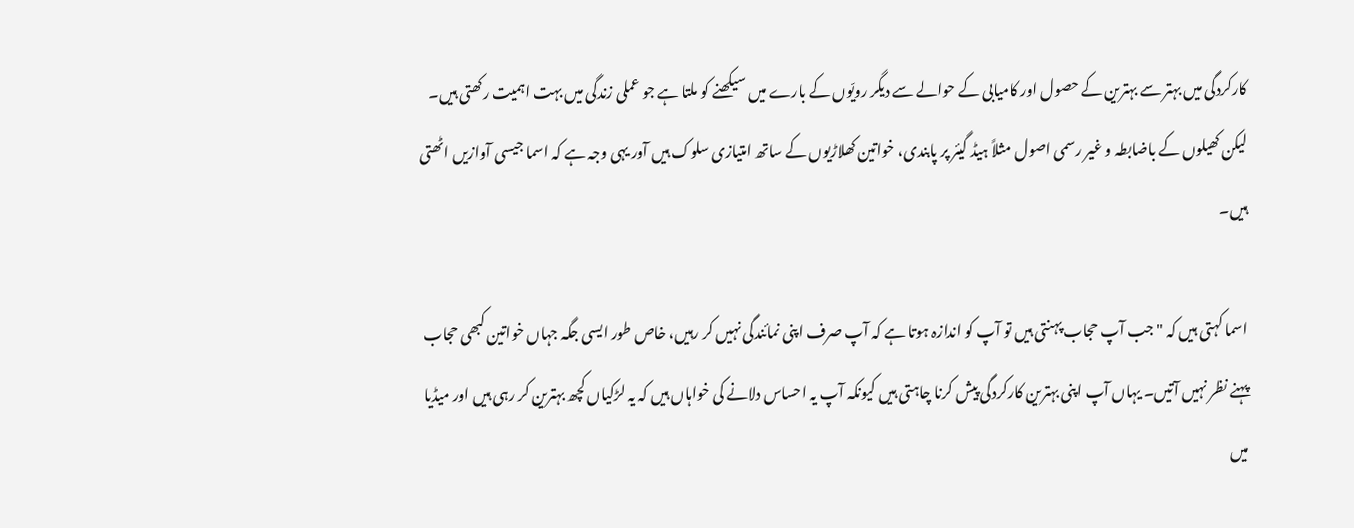کارکردگی میں بہتر سے بہترین کے حصول اور کامیابی کے حوالے سے دیگر رویّوں کے بارے میں سیکھنے کو ملتا ہے جو عملی زندگی میں بہت اہمیت رکھتی ہیں۔ لیکن کھیلوں کے باضابطہ و غیر رسمی اصول مثلاً ہیڈ گیئر پر پابندی، خواتین کھلاڑیوں کے ساتھ امتیازی سلوک ہیں آور یہی وجہ ہے کہ اسما جیسی آوازیں اٹھتی ہیں۔

اسما کہتی ہیں کہ "جب آپ حجاب پہنتی ہیں تو آپ کو اندازہ ہوتا ہے کہ آپ صرف اپنی نمائندگی نہیں کر رہیں، خاص طور ایسی جگہ جہاں خواتین کبھی حجاب پہنے نظر نہیں آتیں۔ یہاں آپ اپنی بہترین کارکردگی پیش کرنا چاہتی ہیں کیونکہ آپ یہ احساس دلانے کی خواہاں ہیں کہ یہ لڑکیاں کچھ بہترین کر رہی ہیں اور میڈیا میں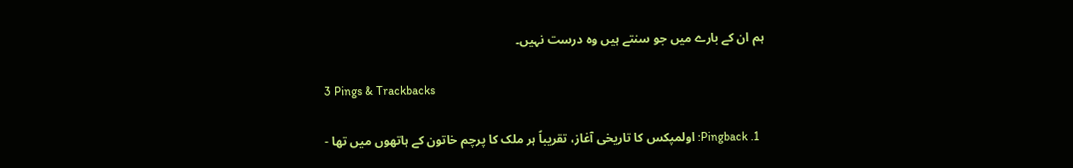ہم ان کے بارے میں جو سنتے ہیں وہ درست نہیں۔

3 Pings & Trackbacks

  1. Pingback: اولمپکس کا تاریخی آغاز، تقریباً ہر ملک کا پرچم خاتون کے ہاتھوں میں تھا -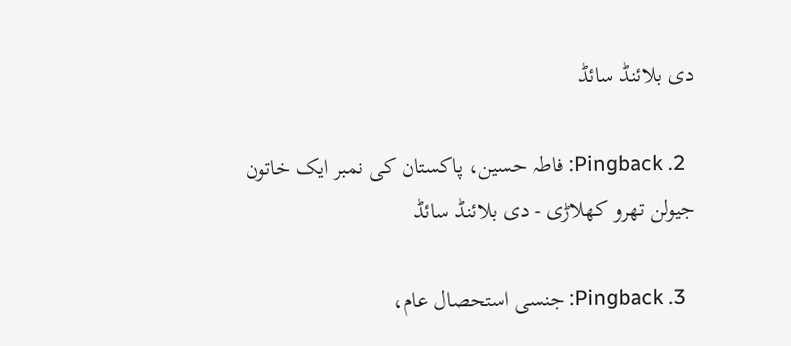دی بلائنڈ سائڈ

  2. Pingback: فاطہ حسین، پاکستان کی نمبر ایک خاتون جیولن تھرو کھلاڑی - دی بلائنڈ سائڈ

  3. Pingback: جنسی استحصال عام،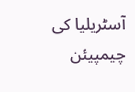آسٹریلیا کی چیمپیئن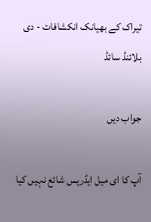تیراک کے بھیانک انکشافات - دی بلائنڈ سائڈ

جواب دیں

آپ کا ای میل ایڈریس شائع نہیں کیا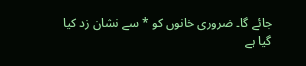جائے گا۔ ضروری خانوں کو * سے نشان زد کیا گیا ہے